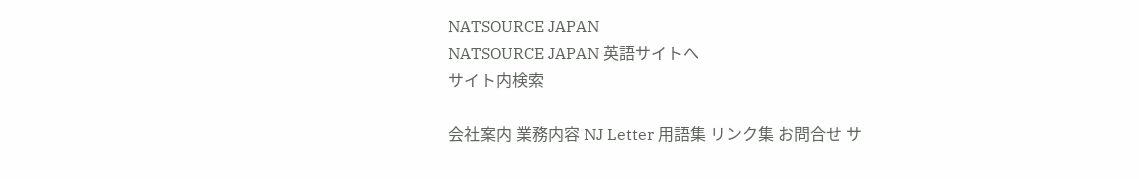NATSOURCE JAPAN
NATSOURCE JAPAN 英語サイトへ
サイト内検索

会社案内 業務内容 NJ Letter 用語集 リンク集 お問合せ サ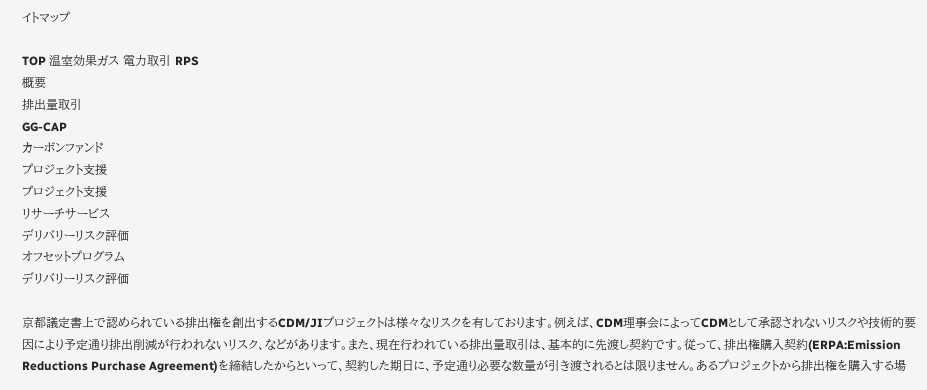イトマップ

TOP 温室効果ガス 電力取引 RPS
概要
排出量取引
GG-CAP
カーボンファンド
プロジェクト支援
プロジェクト支援
リサーチサービス
デリバリーリスク評価
オフセットプログラム
デリバリーリスク評価

京都議定書上で認められている排出権を創出するCDM/JIプロジェクトは様々なリスクを有しております。例えば、CDM理事会によってCDMとして承認されないリスクや技術的要因により予定通り排出削減が行われないリスク、などがあります。また、現在行われている排出量取引は、基本的に先渡し契約です。従って、排出権購入契約(ERPA:Emission Reductions Purchase Agreement)を締結したからといって、契約した期日に、予定通り必要な数量が引き渡されるとは限りません。あるプロジェクトから排出権を購入する場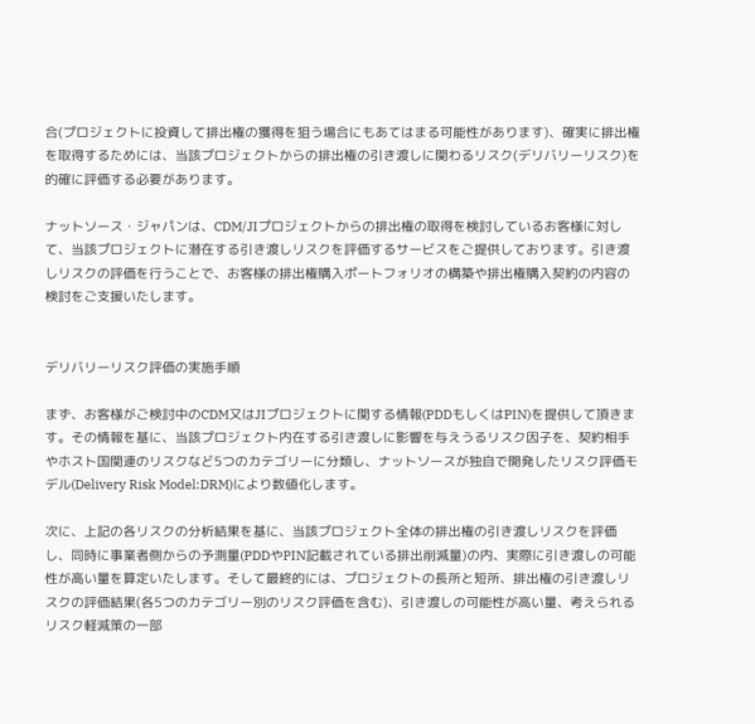合(プロジェクトに投資して排出権の獲得を狙う場合にもあてはまる可能性があります)、確実に排出権を取得するためには、当該プロジェクトからの排出権の引き渡しに関わるリスク(デリバリーリスク)を的確に評価する必要があります。

ナットソース・ジャパンは、CDM/JIプロジェクトからの排出権の取得を検討しているお客様に対して、当該プロジェクトに潜在する引き渡しリスクを評価するサービスをご提供しております。引き渡しリスクの評価を行うことで、お客様の排出権購入ポートフォリオの構築や排出権購入契約の内容の検討をご支援いたします。


デリバリーリスク評価の実施手順

まず、お客様がご検討中のCDM又はJIプロジェクトに関する情報(PDDもしくはPIN)を提供して頂きます。その情報を基に、当該プロジェクト内在する引き渡しに影響を与えうるリスク因子を、契約相手やホスト国関連のリスクなど5つのカテゴリーに分類し、ナットソースが独自で開発したリスク評価モデル(Delivery Risk Model:DRM)により数値化します。

次に、上記の各リスクの分析結果を基に、当該プロジェクト全体の排出権の引き渡しリスクを評価し、同時に事業者側からの予測量(PDDやPIN記載されている排出削減量)の内、実際に引き渡しの可能性が高い量を算定いたします。そして最終的には、プロジェクトの長所と短所、排出権の引き渡しリスクの評価結果(各5つのカテゴリー別のリスク評価を含む)、引き渡しの可能性が高い量、考えられるリスク軽減策の一部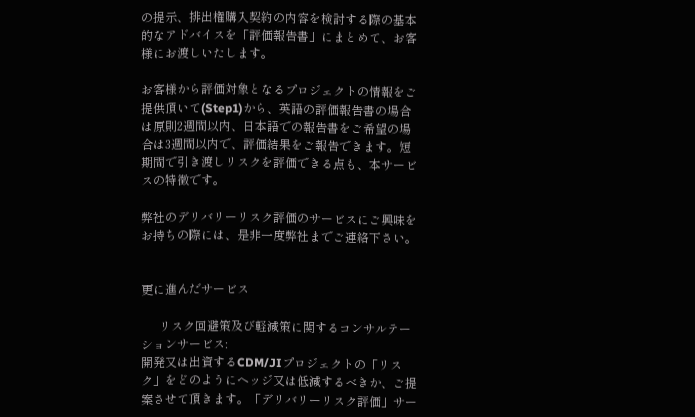の提示、排出権購入契約の内容を検討する際の基本的なアドバイスを「評価報告書」にまとめて、お客様にお渡しいたします。

お客様から評価対象となるプロジェクトの情報をご提供頂いて(Step1)から、英語の評価報告書の場合は原則2週間以内、日本語での報告書をご希望の場合は3週間以内で、評価結果をご報告できます。短期間で引き渡しリスクを評価できる点も、本サービスの特徴です。

弊社のデリバリーリスク評価のサービスにご興味をお持ちの際には、是非一度弊社までご連絡下さい。


更に進んだサービス

      リスク回避策及び軽減策に関するコンサルテーションサービス:
開発又は出資するCDM/JIプロジェクトの「リスク」をどのようにヘッジ又は低減するべきか、ご提案させて頂きます。「デリバリーリスク評価」サー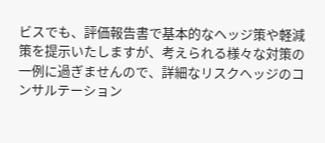ビスでも、評価報告書で基本的なヘッジ策や軽減策を提示いたしますが、考えられる様々な対策の一例に過ぎませんので、詳細なリスクヘッジのコンサルテーション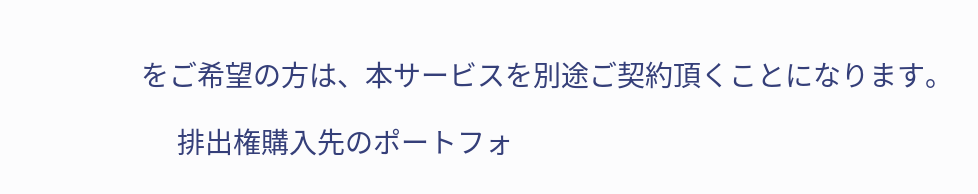をご希望の方は、本サービスを別途ご契約頂くことになります。

      排出権購入先のポートフォ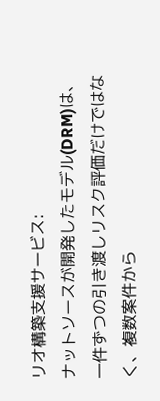リオ構築支援サービス:
ナットソースが開発したモデル(DRM)は、一件ずつの引き渡しリスク評価だけではなく、複数案件から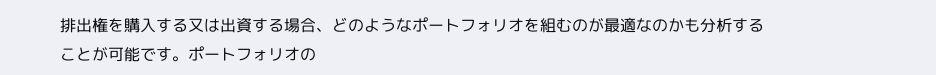排出権を購入する又は出資する場合、どのようなポートフォリオを組むのが最適なのかも分析することが可能です。ポートフォリオの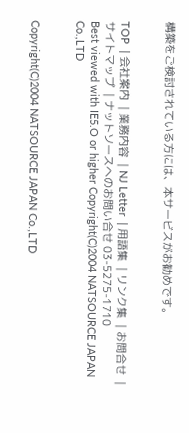構築をご検討されている方には、本サービスがお勧めです。


TOP  | 会社案内  | 業務内容  | NJ Letter  | 用語集  | リンク集  | お問合せ  | サイトマップ  | ナットソースへのお問い合せ 03-5275-1710
Best viewed with IE5.O or higher Copyright(C)2004 NATSOURCE JAPAN Co.,LTD


Copyright(C)2004 NATSOURCE JAPAN Co.,LTD